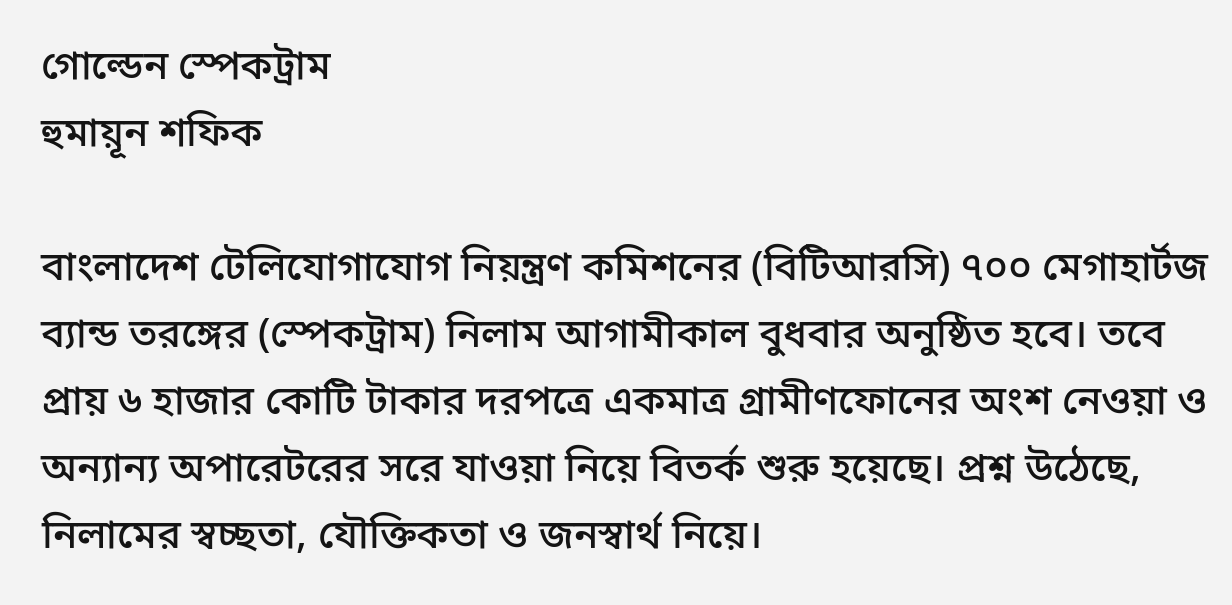গোল্ডেন স্পেকট্রাম
হুমায়ূন শফিক

বাংলাদেশ টেলিযোগাযোগ নিয়ন্ত্রণ কমিশনের (বিটিআরসি) ৭০০ মেগাহার্টজ ব্যান্ড তরঙ্গের (স্পেকট্রাম) নিলাম আগামীকাল বুধবার অনুষ্ঠিত হবে। তবে প্রায় ৬ হাজার কোটি টাকার দরপত্রে একমাত্র গ্রামীণফোনের অংশ নেওয়া ও অন্যান্য অপারেটরের সরে যাওয়া নিয়ে বিতর্ক শুরু হয়েছে। প্রশ্ন উঠেছে, নিলামের স্বচ্ছতা, যৌক্তিকতা ও জনস্বার্থ নিয়ে।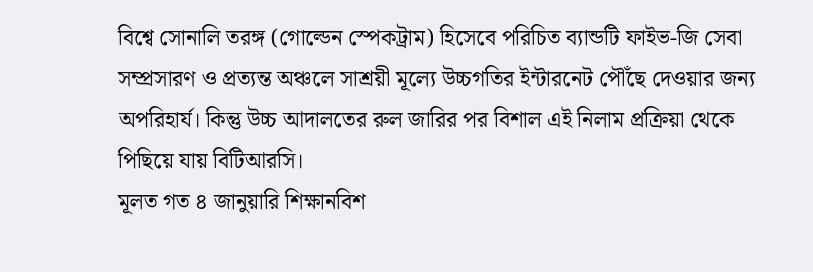বিশ্বে সোনালি তরঙ্গ (গোল্ডেন স্পেকট্রাম) হিসেবে পরিচিত ব্যান্ডটি ফাইভ-জি সেবা সম্প্রসারণ ও প্রত্যন্ত অঞ্চলে সাশ্রয়ী মূল্যে উচ্চগতির ইন্টারনেট পৌঁছে দেওয়ার জন্য অপরিহার্য। কিন্তু উচ্চ আদালতের রুল জারির পর বিশাল এই নিলাম প্রক্রিয়া থেকে পিছিয়ে যায় বিটিআরসি।
মূলত গত ৪ জানুয়ারি শিক্ষানবিশ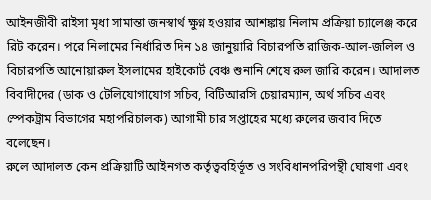আইনজীবী রাইসা মৃধা সামান্তা জনস্বার্থ ক্ষুণ্ন হওয়ার আশঙ্কায় নিলাম প্রক্রিয়া চ্যালেঞ্জ করে রিট করেন। পরে নিলামের নির্ধারিত দিন ১৪ জানুয়ারি বিচারপতি রাজিক-আল-জলিল ও বিচারপতি আনোয়ারুল ইসলামের হাইকোর্ট বেঞ্চ শুনানি শেষে রুল জারি করেন। আদালত বিবাদীদের (ডাক ও টেলিযোগাযোগ সচিব, বিটিআরসি চেয়ারম্যান, অর্থ সচিব এবং স্পেকট্রাম বিভাগের মহাপরিচালক) আগামী চার সপ্তাহের মধ্যে রুলের জবাব দিতে বলেছেন।
রুলে আদালত কেন প্রক্রিয়াটি আইনগত কর্তৃত্ববহির্ভূত ও সংবিধানপরিপন্থী ঘোষণা এবং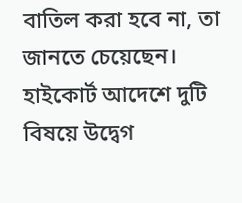বাতিল করা হবে না, তা জানতে চেয়েছেন। হাইকোর্ট আদেশে দুটি বিষয়ে উদ্বেগ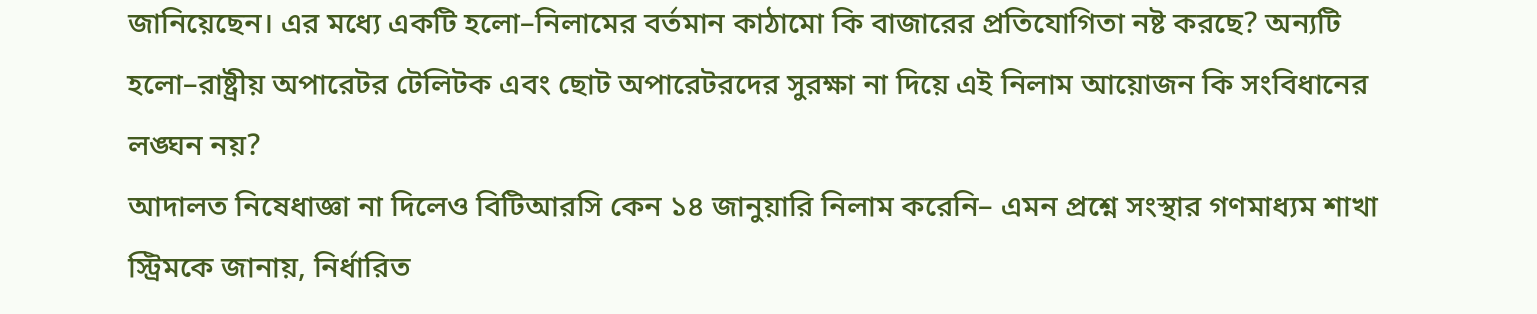জানিয়েছেন। এর মধ্যে একটি হলো–নিলামের বর্তমান কাঠামো কি বাজারের প্রতিযোগিতা নষ্ট করছে? অন্যটি হলো–রাষ্ট্রীয় অপারেটর টেলিটক এবং ছোট অপারেটরদের সুরক্ষা না দিয়ে এই নিলাম আয়োজন কি সংবিধানের লঙ্ঘন নয়?
আদালত নিষেধাজ্ঞা না দিলেও বিটিআরসি কেন ১৪ জানুয়ারি নিলাম করেনি– এমন প্রশ্নে সংস্থার গণমাধ্যম শাখা স্ট্রিমকে জানায়, নির্ধারিত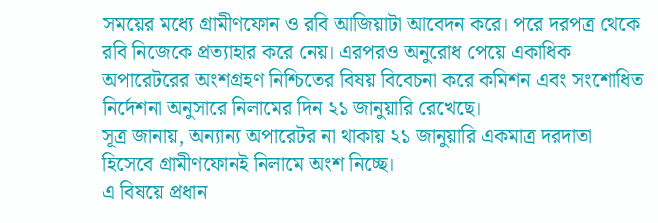সময়ের মধ্যে গ্রামীণফোন ও রবি আজিয়াটা আবেদন করে। পরে দরপত্র থেকে রবি নিজেকে প্রত্যাহার করে নেয়। এরপরও অনুরোধ পেয়ে একাধিক অপারেটরের অংশগ্রহণ নিশ্চিতের বিষয় বিবেচনা করে কমিশন এবং সংশোধিত নির্দেশনা অনুসারে নিলামের দিন ২১ জানুয়ারি রেখেছে।
সূত্র জানায়, অন্যান্য অপারেটর না থাকায় ২১ জানুয়ারি একমাত্র দরদাতা হিসেবে গ্রামীণফোনই নিলামে অংশ নিচ্ছে।
এ বিষয়ে প্রধান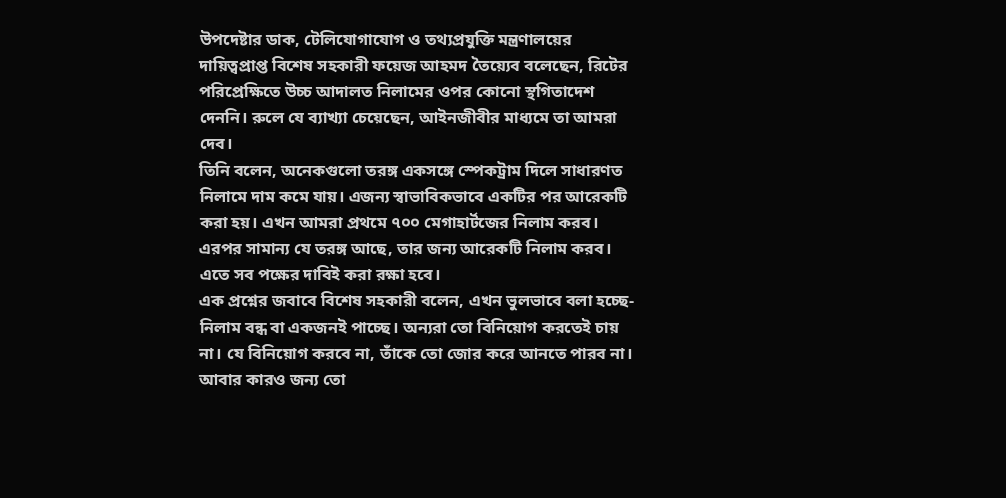উপদেষ্টার ডাক, টেলিযোগাযোগ ও তথ্যপ্রযুক্তি মন্ত্রণালয়ের দায়িত্বপ্রাপ্ত বিশেষ সহকারী ফয়েজ আহমদ তৈয়্যেব বলেছেন, রিটের পরিপ্রেক্ষিতে উচ্চ আদালত নিলামের ওপর কোনো স্থগিতাদেশ দেননি। রুলে যে ব্যাখ্যা চেয়েছেন, আইনজীবীর মাধ্যমে তা আমরা দেব।
তিনি বলেন, অনেকগুলো তরঙ্গ একসঙ্গে স্পেকট্রাম দিলে সাধারণত নিলামে দাম কমে যায়। এজন্য স্বাভাবিকভাবে একটির পর আরেকটি করা হয়। এখন আমরা প্রথমে ৭০০ মেগাহার্টজের নিলাম করব। এরপর সামান্য যে তরঙ্গ আছে, তার জন্য আরেকটি নিলাম করব। এতে সব পক্ষের দাবিই করা রক্ষা হবে।
এক প্রশ্নের জবাবে বিশেষ সহকারী বলেন, এখন ভুলভাবে বলা হচ্ছে- নিলাম বন্ধ বা একজনই পাচ্ছে। অন্যরা তো বিনিয়োগ করতেই চায় না। যে বিনিয়োগ করবে না, তাঁকে তো জোর করে আনতে পারব না। আবার কারও জন্য তো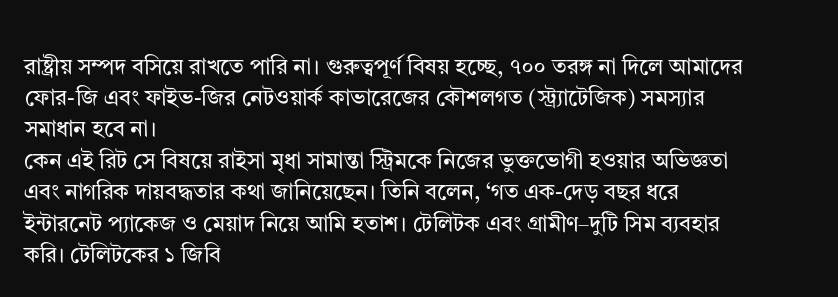রাষ্ট্রীয় সম্পদ বসিয়ে রাখতে পারি না। গুরুত্বপূর্ণ বিষয় হচ্ছে, ৭০০ তরঙ্গ না দিলে আমাদের ফোর-জি এবং ফাইভ-জির নেটওয়ার্ক কাভারেজের কৌশলগত (স্ট্র্যাটেজিক) সমস্যার সমাধান হবে না।
কেন এই রিট সে বিষয়ে রাইসা মৃধা সামান্তা স্ট্রিমকে নিজের ভুক্তভোগী হওয়ার অভিজ্ঞতা এবং নাগরিক দায়বদ্ধতার কথা জানিয়েছেন। তিনি বলেন, ‘গত এক-দেড় বছর ধরে ইন্টারনেট প্যাকেজ ও মেয়াদ নিয়ে আমি হতাশ। টেলিটক এবং গ্রামীণ–দুটি সিম ব্যবহার করি। টেলিটকের ১ জিবি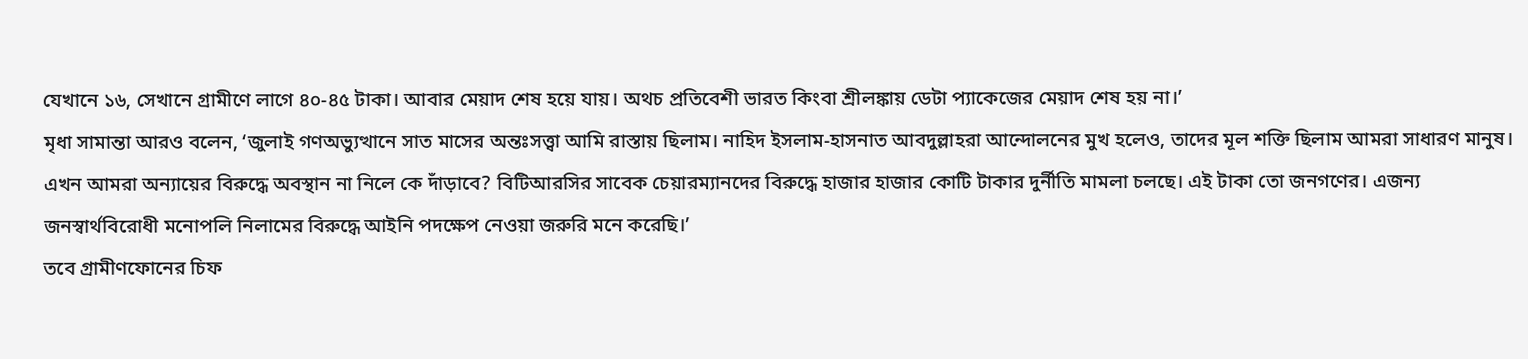যেখানে ১৬, সেখানে গ্রামীণে লাগে ৪০-৪৫ টাকা। আবার মেয়াদ শেষ হয়ে যায়। অথচ প্রতিবেশী ভারত কিংবা শ্রীলঙ্কায় ডেটা প্যাকেজের মেয়াদ শেষ হয় না।’
মৃধা সামান্তা আরও বলেন, ‘জুলাই গণঅভ্যুত্থানে সাত মাসের অন্তঃসত্ত্বা আমি রাস্তায় ছিলাম। নাহিদ ইসলাম-হাসনাত আবদুল্লাহরা আন্দোলনের মুখ হলেও, তাদের মূল শক্তি ছিলাম আমরা সাধারণ মানুষ। এখন আমরা অন্যায়ের বিরুদ্ধে অবস্থান না নিলে কে দাঁড়াবে? বিটিআরসির সাবেক চেয়ারম্যানদের বিরুদ্ধে হাজার হাজার কোটি টাকার দুর্নীতি মামলা চলছে। এই টাকা তো জনগণের। এজন্য জনস্বার্থবিরোধী মনোপলি নিলামের বিরুদ্ধে আইনি পদক্ষেপ নেওয়া জরুরি মনে করেছি।’
তবে গ্রামীণফোনের চিফ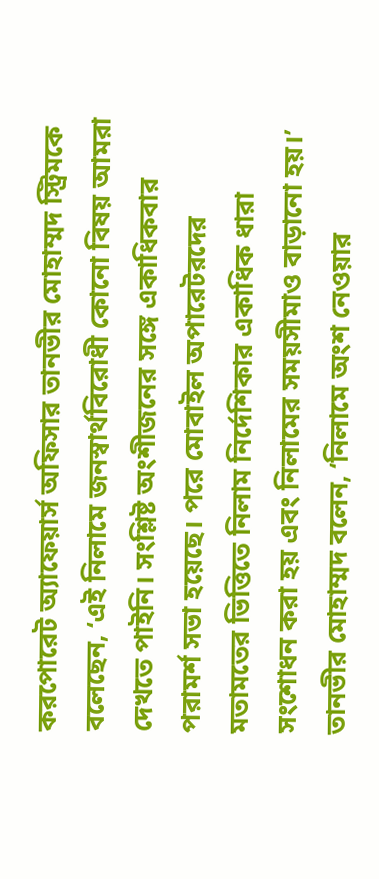করপোরেট অ্যাফেয়ার্স অফিসার তানভীর মোহাম্মদ স্ট্রিমকে বলেছেন, ‘এই নিলামে জনস্বার্থবিরোধী কোনো বিষয় আমরা দেখতে পাইনি। সংশ্লিষ্ট অংশীজনের সঙ্গে একাধিকবার পরামর্শ সভা হয়েছে। পরে মোবাইল অপারেটরদের মতামতের ভিত্তিতে নিলাম নির্দেশিকার একাধিক ধারা সংশোধন করা হয় এবং নিলামের সময়সীমাও বাড়ানো হয়।’
তানভীর মোহাম্মদ বলেন, ‘নিলামে অংশ নেওয়ার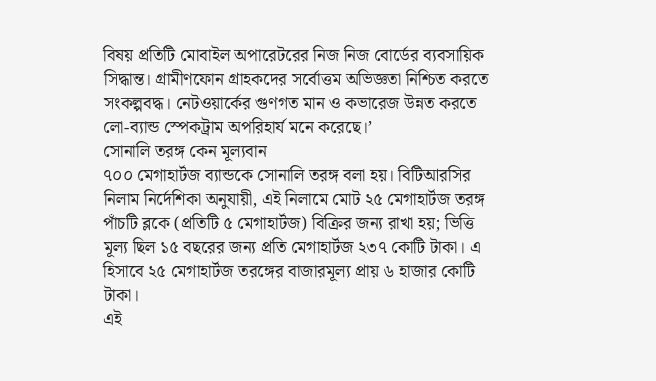বিষয় প্রতিটি মোবাইল অপারেটরের নিজ নিজ বোর্ডের ব্যবসায়িক সিদ্ধান্ত। গ্রামীণফোন গ্রাহকদের সর্বোত্তম অভিজ্ঞতা নিশ্চিত করতে সংকল্পবদ্ধ। নেটওয়ার্কের গুণগত মান ও কভারেজ উন্নত করতে লো-ব্যান্ড স্পেকট্রাম অপরিহার্য মনে করেছে।’
সোনালি তরঙ্গ কেন মূল্যবান
৭০০ মেগাহার্টজ ব্যান্ডকে সোনালি তরঙ্গ বলা হয়। বিটিআরসির নিলাম নির্দেশিকা অনুযায়ী, এই নিলামে মোট ২৫ মেগাহার্টজ তরঙ্গ পাঁচটি ব্লকে (প্রতিটি ৫ মেগাহার্টজ) বিক্রির জন্য রাখা হয়; ভিত্তি মূল্য ছিল ১৫ বছরের জন্য প্রতি মেগাহার্টজ ২৩৭ কোটি টাকা। এ হিসাবে ২৫ মেগাহার্টজ তরঙ্গের বাজারমূল্য প্রায় ৬ হাজার কোটি টাকা।
এই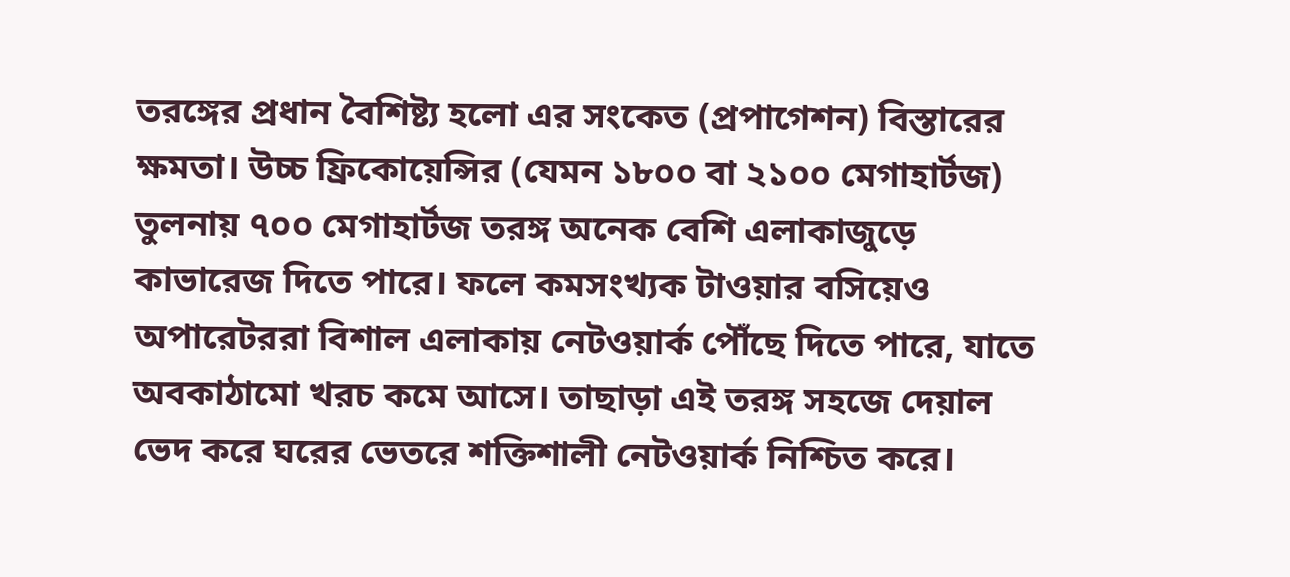তরঙ্গের প্রধান বৈশিষ্ট্য হলো এর সংকেত (প্রপাগেশন) বিস্তারের ক্ষমতা। উচ্চ ফ্রিকোয়েন্সির (যেমন ১৮০০ বা ২১০০ মেগাহার্টজ) তুলনায় ৭০০ মেগাহার্টজ তরঙ্গ অনেক বেশি এলাকাজুড়ে কাভারেজ দিতে পারে। ফলে কমসংখ্যক টাওয়ার বসিয়েও অপারেটররা বিশাল এলাকায় নেটওয়ার্ক পৌঁছে দিতে পারে, যাতে অবকাঠামো খরচ কমে আসে। তাছাড়া এই তরঙ্গ সহজে দেয়াল ভেদ করে ঘরের ভেতরে শক্তিশালী নেটওয়ার্ক নিশ্চিত করে।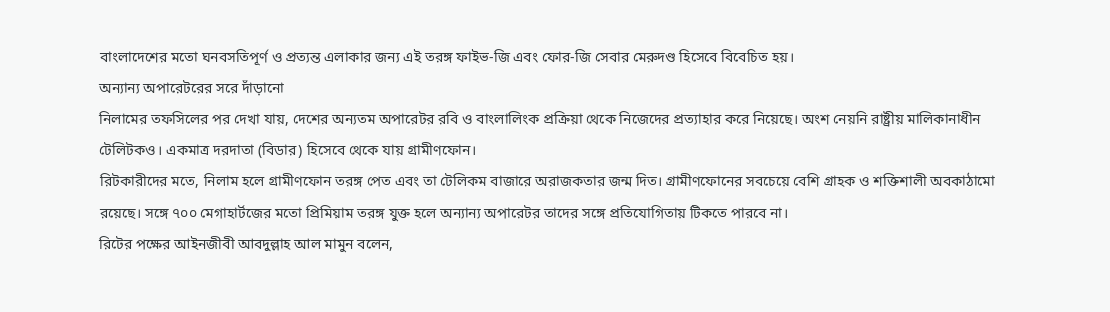বাংলাদেশের মতো ঘনবসতিপূর্ণ ও প্রত্যন্ত এলাকার জন্য এই তরঙ্গ ফাইভ-জি এবং ফোর-জি সেবার মেরুদণ্ড হিসেবে বিবেচিত হয়।
অন্যান্য অপারেটরের সরে দাঁড়ানো
নিলামের তফসিলের পর দেখা যায়, দেশের অন্যতম অপারেটর রবি ও বাংলালিংক প্রক্রিয়া থেকে নিজেদের প্রত্যাহার করে নিয়েছে। অংশ নেয়নি রাষ্ট্রীয় মালিকানাধীন টেলিটকও। একমাত্র দরদাতা (বিডার) হিসেবে থেকে যায় গ্রামীণফোন।
রিটকারীদের মতে, নিলাম হলে গ্রামীণফোন তরঙ্গ পেত এবং তা টেলিকম বাজারে অরাজকতার জন্ম দিত। গ্রামীণফোনের সবচেয়ে বেশি গ্রাহক ও শক্তিশালী অবকাঠামো রয়েছে। সঙ্গে ৭০০ মেগাহার্টজের মতো প্রিমিয়াম তরঙ্গ যুক্ত হলে অন্যান্য অপারেটর তাদের সঙ্গে প্রতিযোগিতায় টিকতে পারবে না।
রিটের পক্ষের আইনজীবী আবদুল্লাহ আল মামুন বলেন,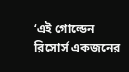‘এই গোল্ডেন রিসোর্স একজনের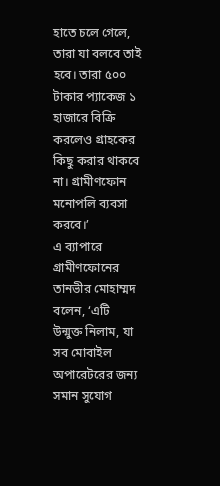হাতে চলে গেলে, তারা যা বলবে তাই হবে। তারা ৫০০ টাকার প্যাকেজ ১ হাজারে বিক্রি করলেও গ্রাহকের কিছু করার থাকবে না। গ্রামীণফোন মনোপলি ব্যবসা করবে।’
এ ব্যাপারে গ্রামীণফোনের তানভীর মোহাম্মদ বলেন, ‘এটি উন্মুক্ত নিলাম, যা সব মোবাইল অপারেটরের জন্য সমান সুযোগ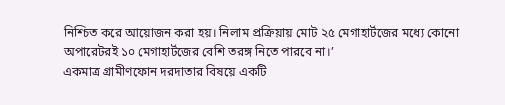নিশ্চিত করে আয়োজন করা হয়। নিলাম প্রক্রিয়ায় মোট ২৫ মেগাহার্টজের মধ্যে কোনো অপারেটরই ১০ মেগাহার্টজের বেশি তরঙ্গ নিতে পারবে না।’
একমাত্র গ্রামীণফোন দরদাতার বিষয়ে একটি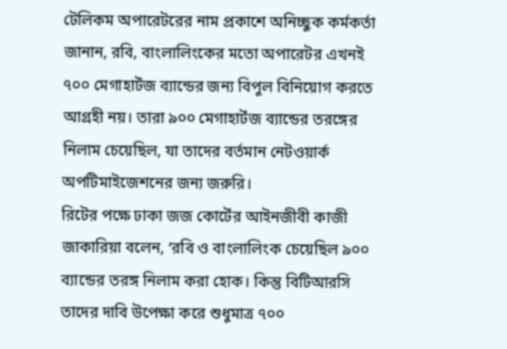টেলিকম অপারেটরের নাম প্রকাশে অনিচ্ছুক কর্মকর্তা জানান, রবি, বাংলালিংকের মতো অপারেটর এখনই ৭০০ মেগাহার্টজ ব্যান্ডের জন্য বিপুল বিনিয়োগ করতে আগ্রহী নয়। তারা ৯০০ মেগাহার্টজ ব্যান্ডের তরঙ্গের নিলাম চেয়েছিল, যা তাদের বর্তমান নেটওয়ার্ক অপটিমাইজেশনের জন্য জরুরি।
রিটের পক্ষে ঢাকা জজ কোর্টের আইনজীবী কাজী জাকারিয়া বলেন, ‘রবি ও বাংলালিংক চেয়েছিল ৯০০ ব্যান্ডের তরঙ্গ নিলাম করা হোক। কিন্তু বিটিআরসি তাদের দাবি উপেক্ষা করে শুধুমাত্র ৭০০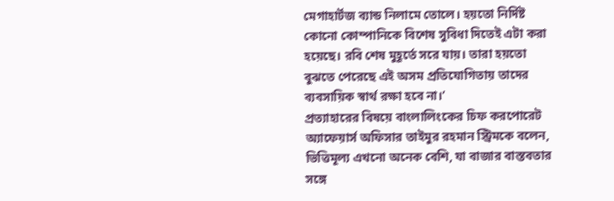মেগাহার্টজ ব্যান্ড নিলামে তোলে। হয়তো নির্দিষ্ট কোনো কোম্পানিকে বিশেষ সুবিধা দিতেই এটা করা হয়েছে। রবি শেষ মুহূর্তে সরে যায়। তারা হয়তো বুঝতে পেরেছে এই অসম প্রতিযোগিতায় তাদের ব্যবসায়িক স্বার্থ রক্ষা হবে না।’
প্রত্যাহারের বিষয়ে বাংলালিংকের চিফ করপোরেট অ্যাফেয়ার্স অফিসার তাইমুর রহমান স্ট্রিমকে বলেন, ভিত্তিমূল্য এখনো অনেক বেশি, যা বাজার বাস্তবতার সঙ্গে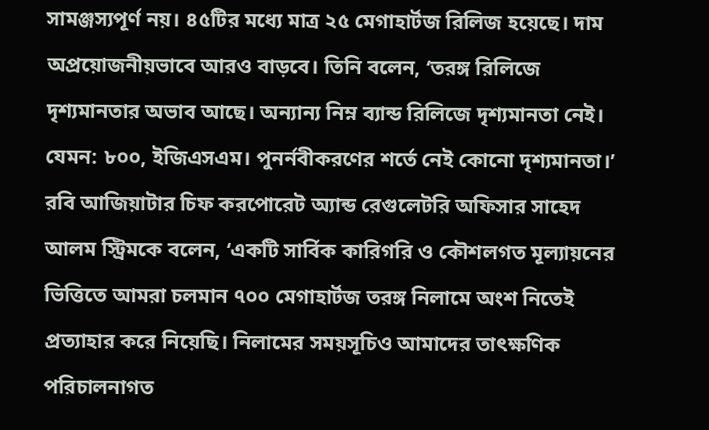সামঞ্জস্যপূর্ণ নয়। ৪৫টির মধ্যে মাত্র ২৫ মেগাহার্টজ রিলিজ হয়েছে। দাম অপ্রয়োজনীয়ভাবে আরও বাড়বে। তিনি বলেন, ‘তরঙ্গ রিলিজে দৃশ্যমানতার অভাব আছে। অন্যান্য নিম্ন ব্যান্ড রিলিজে দৃশ্যমানতা নেই। যেমন: ৮০০, ইজিএসএম। পুনর্নবীকরণের শর্তে নেই কোনো দৃশ্যমানতা।’
রবি আজিয়াটার চিফ করপোরেট অ্যান্ড রেগুলেটরি অফিসার সাহেদ আলম স্ট্রিমকে বলেন, ‘একটি সার্বিক কারিগরি ও কৌশলগত মূল্যায়নের ভিত্তিতে আমরা চলমান ৭০০ মেগাহার্টজ তরঙ্গ নিলামে অংশ নিতেই প্রত্যাহার করে নিয়েছি। নিলামের সময়সূচিও আমাদের তাৎক্ষণিক পরিচালনাগত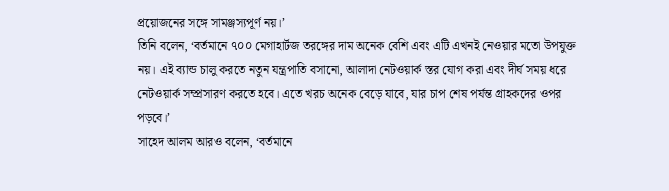প্রয়োজনের সঙ্গে সামঞ্জস্যপূর্ণ নয়।’
তিনি বলেন, ‘বর্তমানে ৭০০ মেগাহার্টজ তরঙ্গের দাম অনেক বেশি এবং এটি এখনই নেওয়ার মতো উপযুক্ত নয়। এই ব্যান্ড চালু করতে নতুন যন্ত্রপাতি বসানো, আলাদা নেটওয়ার্ক স্তর যোগ করা এবং দীর্ঘ সময় ধরে নেটওয়ার্ক সম্প্রসারণ করতে হবে। এতে খরচ অনেক বেড়ে যাবে, যার চাপ শেষ পর্যন্ত গ্রাহকদের ওপর পড়বে।’
সাহেদ আলম আরও বলেন, ‘বর্তমানে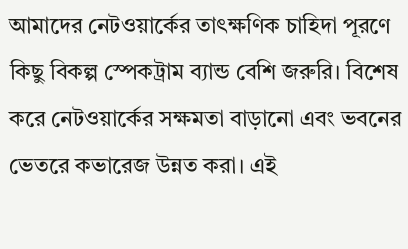আমাদের নেটওয়ার্কের তাৎক্ষণিক চাহিদা পূরণে কিছু বিকল্প স্পেকট্রাম ব্যান্ড বেশি জরুরি। বিশেষ করে নেটওয়ার্কের সক্ষমতা বাড়ানো এবং ভবনের ভেতরে কভারেজ উন্নত করা। এই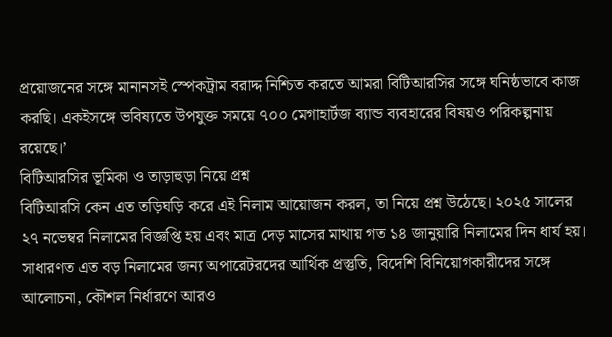প্রয়োজনের সঙ্গে মানানসই স্পেকট্রাম বরাদ্দ নিশ্চিত করতে আমরা বিটিআরসির সঙ্গে ঘনিষ্ঠভাবে কাজ করছি। একইসঙ্গে ভবিষ্যতে উপযুক্ত সময়ে ৭০০ মেগাহার্টজ ব্যান্ড ব্যবহারের বিষয়ও পরিকল্পনায় রয়েছে।’
বিটিআরসির ভূমিকা ও তাড়াহুড়া নিয়ে প্রশ্ন
বিটিআরসি কেন এত তড়িঘড়ি করে এই নিলাম আয়োজন করল, তা নিয়ে প্রশ্ন উঠেছে। ২০২৫ সালের ২৭ নভেম্বর নিলামের বিজ্ঞপ্তি হয় এবং মাত্র দেড় মাসের মাথায় গত ১৪ জানুয়ারি নিলামের দিন ধার্য হয়। সাধারণত এত বড় নিলামের জন্য অপারেটরদের আর্থিক প্রস্তুতি, বিদেশি বিনিয়োগকারীদের সঙ্গে আলোচনা, কৌশল নির্ধারণে আরও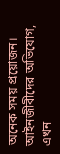অনেক সময় প্রয়োজন।
আইনজীবীদের অভিযোগ, এখন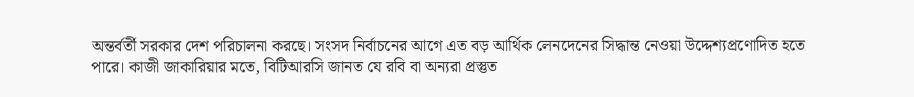অন্তর্বর্তী সরকার দেশ পরিচালনা করছে। সংসদ নির্বাচনের আগে এত বড় আর্থিক লেনদেনের সিদ্ধান্ত নেওয়া উদ্দেশ্যপ্রণোদিত হতে পারে। কাজী জাকারিয়ার মতে, বিটিআরসি জানত যে রবি বা অন্যরা প্রস্তুত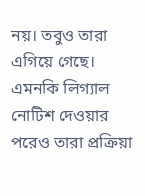নয়। তবুও তারা এগিয়ে গেছে। এমনকি লিগ্যাল নোটিশ দেওয়ার পরেও তারা প্রক্রিয়া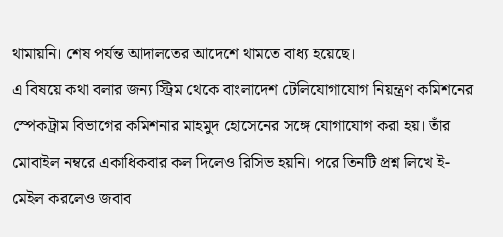থামায়নি। শেষ পর্যন্ত আদালতের আদেশে থামতে বাধ্য হয়েছে।
এ বিষয়ে কথা বলার জন্য স্ট্রিম থেকে বাংলাদেশ টেলিযোগাযোগ নিয়ন্ত্রণ কমিশনের স্পেকট্রাম বিভাগের কমিশনার মাহমুদ হোসেনের সঙ্গে যোগাযোগ করা হয়। তাঁর মোবাইল নম্বরে একাধিকবার কল দিলেও রিসিভ হয়নি। পরে তিনটি প্রশ্ন লিখে ই-মেইল করলেও জবাব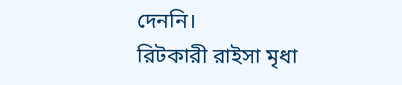দেননি।
রিটকারী রাইসা মৃধা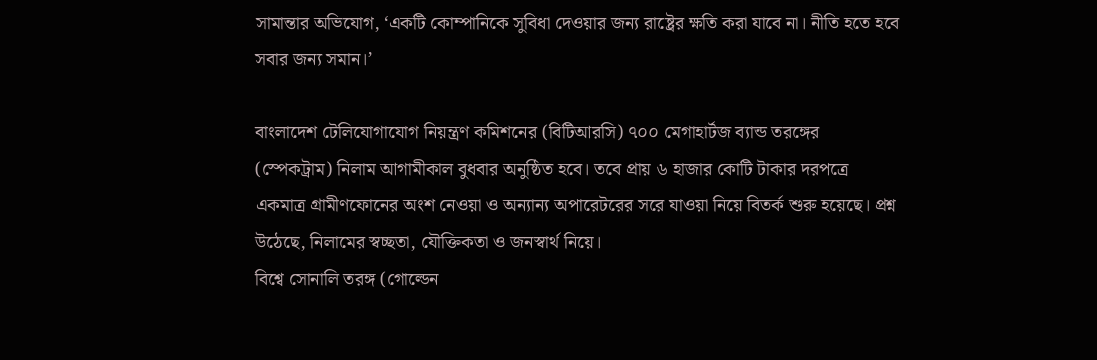সামান্তার অভিযোগ, ‘একটি কোম্পানিকে সুবিধা দেওয়ার জন্য রাষ্ট্রের ক্ষতি করা যাবে না। নীতি হতে হবে সবার জন্য সমান।’

বাংলাদেশ টেলিযোগাযোগ নিয়ন্ত্রণ কমিশনের (বিটিআরসি) ৭০০ মেগাহার্টজ ব্যান্ড তরঙ্গের (স্পেকট্রাম) নিলাম আগামীকাল বুধবার অনুষ্ঠিত হবে। তবে প্রায় ৬ হাজার কোটি টাকার দরপত্রে একমাত্র গ্রামীণফোনের অংশ নেওয়া ও অন্যান্য অপারেটরের সরে যাওয়া নিয়ে বিতর্ক শুরু হয়েছে। প্রশ্ন উঠেছে, নিলামের স্বচ্ছতা, যৌক্তিকতা ও জনস্বার্থ নিয়ে।
বিশ্বে সোনালি তরঙ্গ (গোল্ডেন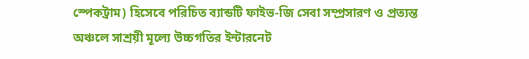স্পেকট্রাম) হিসেবে পরিচিত ব্যান্ডটি ফাইভ-জি সেবা সম্প্রসারণ ও প্রত্যন্ত অঞ্চলে সাশ্রয়ী মূল্যে উচ্চগতির ইন্টারনেট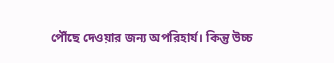পৌঁছে দেওয়ার জন্য অপরিহার্য। কিন্তু উচ্চ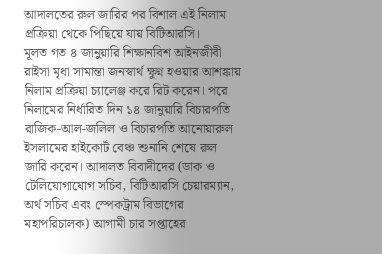আদালতের রুল জারির পর বিশাল এই নিলাম প্রক্রিয়া থেকে পিছিয়ে যায় বিটিআরসি।
মূলত গত ৪ জানুয়ারি শিক্ষানবিশ আইনজীবী রাইসা মৃধা সামান্তা জনস্বার্থ ক্ষুণ্ন হওয়ার আশঙ্কায় নিলাম প্রক্রিয়া চ্যালেঞ্জ করে রিট করেন। পরে নিলামের নির্ধারিত দিন ১৪ জানুয়ারি বিচারপতি রাজিক-আল-জলিল ও বিচারপতি আনোয়ারুল ইসলামের হাইকোর্ট বেঞ্চ শুনানি শেষে রুল জারি করেন। আদালত বিবাদীদের (ডাক ও টেলিযোগাযোগ সচিব, বিটিআরসি চেয়ারম্যান, অর্থ সচিব এবং স্পেকট্রাম বিভাগের মহাপরিচালক) আগামী চার সপ্তাহের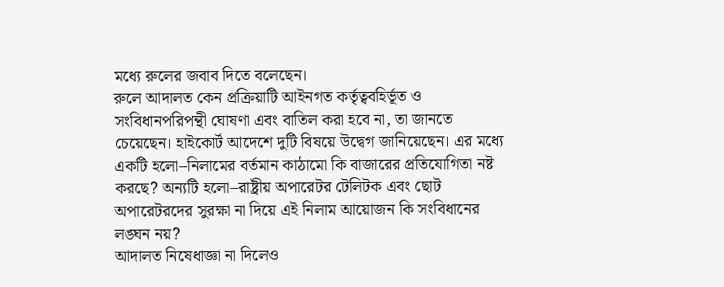মধ্যে রুলের জবাব দিতে বলেছেন।
রুলে আদালত কেন প্রক্রিয়াটি আইনগত কর্তৃত্ববহির্ভূত ও সংবিধানপরিপন্থী ঘোষণা এবং বাতিল করা হবে না, তা জানতে চেয়েছেন। হাইকোর্ট আদেশে দুটি বিষয়ে উদ্বেগ জানিয়েছেন। এর মধ্যে একটি হলো–নিলামের বর্তমান কাঠামো কি বাজারের প্রতিযোগিতা নষ্ট করছে? অন্যটি হলো–রাষ্ট্রীয় অপারেটর টেলিটক এবং ছোট অপারেটরদের সুরক্ষা না দিয়ে এই নিলাম আয়োজন কি সংবিধানের লঙ্ঘন নয়?
আদালত নিষেধাজ্ঞা না দিলেও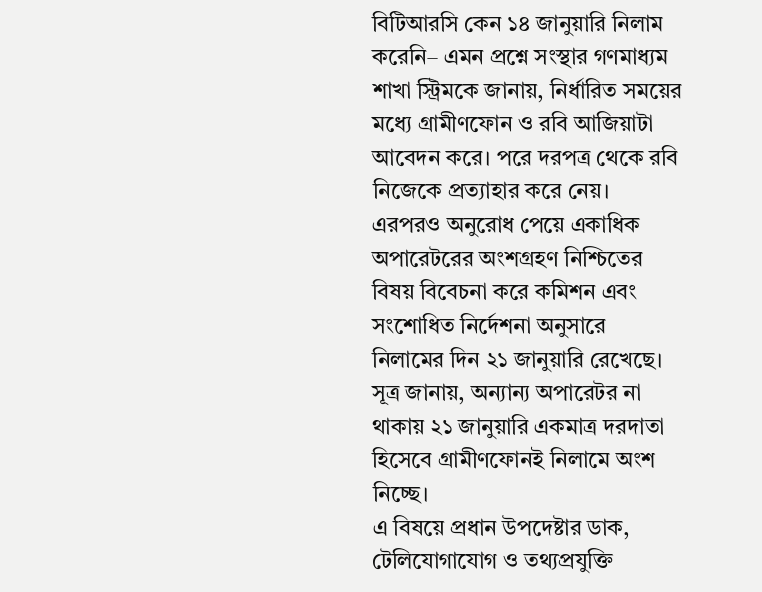বিটিআরসি কেন ১৪ জানুয়ারি নিলাম করেনি– এমন প্রশ্নে সংস্থার গণমাধ্যম শাখা স্ট্রিমকে জানায়, নির্ধারিত সময়ের মধ্যে গ্রামীণফোন ও রবি আজিয়াটা আবেদন করে। পরে দরপত্র থেকে রবি নিজেকে প্রত্যাহার করে নেয়। এরপরও অনুরোধ পেয়ে একাধিক অপারেটরের অংশগ্রহণ নিশ্চিতের বিষয় বিবেচনা করে কমিশন এবং সংশোধিত নির্দেশনা অনুসারে নিলামের দিন ২১ জানুয়ারি রেখেছে।
সূত্র জানায়, অন্যান্য অপারেটর না থাকায় ২১ জানুয়ারি একমাত্র দরদাতা হিসেবে গ্রামীণফোনই নিলামে অংশ নিচ্ছে।
এ বিষয়ে প্রধান উপদেষ্টার ডাক, টেলিযোগাযোগ ও তথ্যপ্রযুক্তি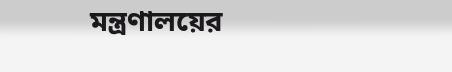মন্ত্রণালয়ের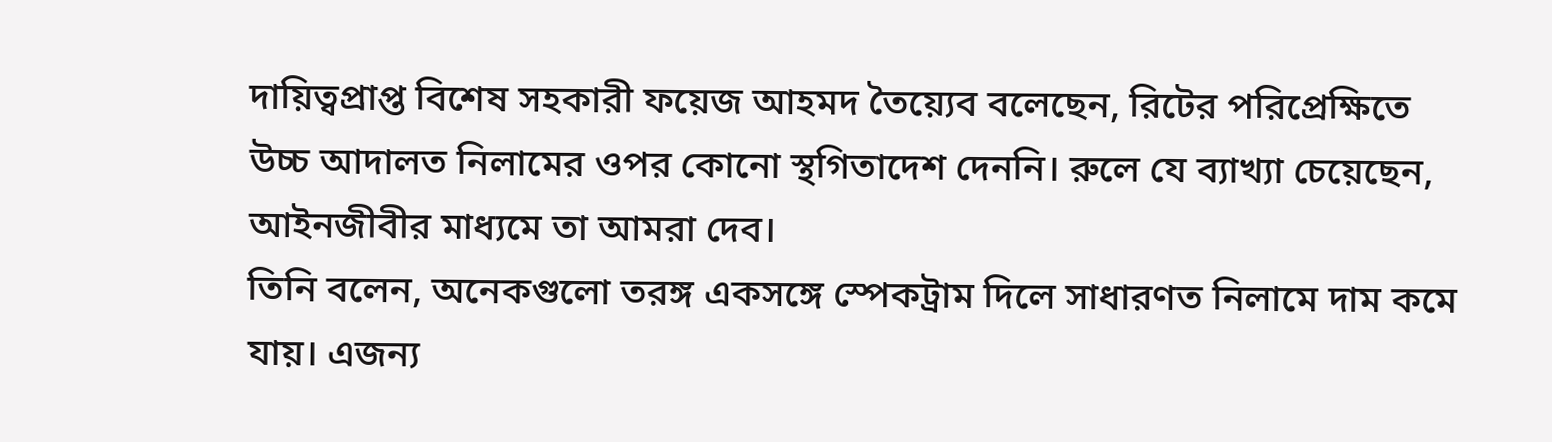দায়িত্বপ্রাপ্ত বিশেষ সহকারী ফয়েজ আহমদ তৈয়্যেব বলেছেন, রিটের পরিপ্রেক্ষিতে উচ্চ আদালত নিলামের ওপর কোনো স্থগিতাদেশ দেননি। রুলে যে ব্যাখ্যা চেয়েছেন, আইনজীবীর মাধ্যমে তা আমরা দেব।
তিনি বলেন, অনেকগুলো তরঙ্গ একসঙ্গে স্পেকট্রাম দিলে সাধারণত নিলামে দাম কমে যায়। এজন্য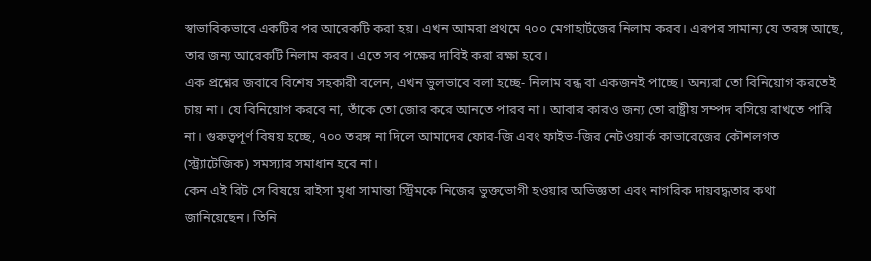স্বাভাবিকভাবে একটির পর আরেকটি করা হয়। এখন আমরা প্রথমে ৭০০ মেগাহার্টজের নিলাম করব। এরপর সামান্য যে তরঙ্গ আছে, তার জন্য আরেকটি নিলাম করব। এতে সব পক্ষের দাবিই করা রক্ষা হবে।
এক প্রশ্নের জবাবে বিশেষ সহকারী বলেন, এখন ভুলভাবে বলা হচ্ছে- নিলাম বন্ধ বা একজনই পাচ্ছে। অন্যরা তো বিনিয়োগ করতেই চায় না। যে বিনিয়োগ করবে না, তাঁকে তো জোর করে আনতে পারব না। আবার কারও জন্য তো রাষ্ট্রীয় সম্পদ বসিয়ে রাখতে পারি না। গুরুত্বপূর্ণ বিষয় হচ্ছে, ৭০০ তরঙ্গ না দিলে আমাদের ফোর-জি এবং ফাইভ-জির নেটওয়ার্ক কাভারেজের কৌশলগত (স্ট্র্যাটেজিক) সমস্যার সমাধান হবে না।
কেন এই রিট সে বিষয়ে রাইসা মৃধা সামান্তা স্ট্রিমকে নিজের ভুক্তভোগী হওয়ার অভিজ্ঞতা এবং নাগরিক দায়বদ্ধতার কথা জানিয়েছেন। তিনি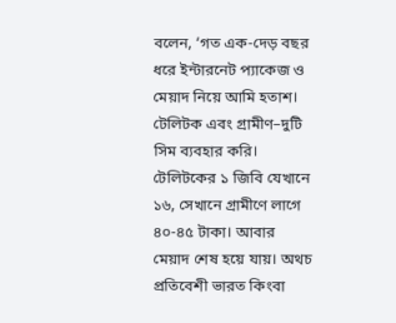বলেন, ‘গত এক-দেড় বছর ধরে ইন্টারনেট প্যাকেজ ও মেয়াদ নিয়ে আমি হতাশ। টেলিটক এবং গ্রামীণ–দুটি সিম ব্যবহার করি। টেলিটকের ১ জিবি যেখানে ১৬, সেখানে গ্রামীণে লাগে ৪০-৪৫ টাকা। আবার মেয়াদ শেষ হয়ে যায়। অথচ প্রতিবেশী ভারত কিংবা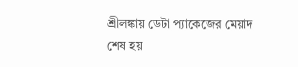শ্রীলঙ্কায় ডেটা প্যাকেজের মেয়াদ শেষ হয়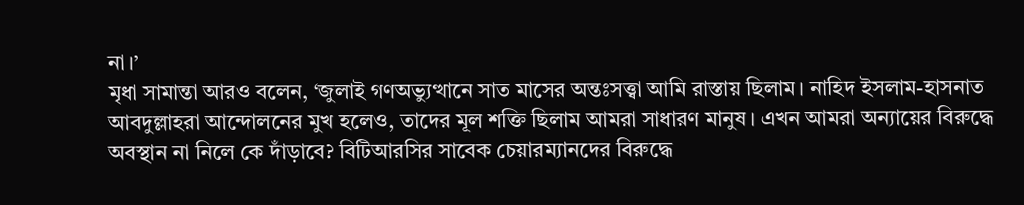না।’
মৃধা সামান্তা আরও বলেন, ‘জুলাই গণঅভ্যুত্থানে সাত মাসের অন্তঃসত্ত্বা আমি রাস্তায় ছিলাম। নাহিদ ইসলাম-হাসনাত আবদুল্লাহরা আন্দোলনের মুখ হলেও, তাদের মূল শক্তি ছিলাম আমরা সাধারণ মানুষ। এখন আমরা অন্যায়ের বিরুদ্ধে অবস্থান না নিলে কে দাঁড়াবে? বিটিআরসির সাবেক চেয়ারম্যানদের বিরুদ্ধে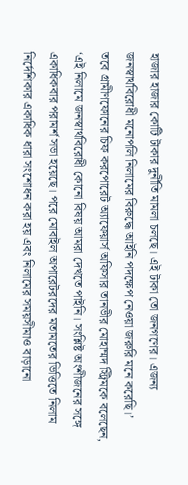হাজার হাজার কোটি টাকার দুর্নীতি মামলা চলছে। এই টাকা তো জনগণের। এজন্য জনস্বার্থবিরোধী মনোপলি নিলামের বিরুদ্ধে আইনি পদক্ষেপ নেওয়া জরুরি মনে করেছি।’
তবে গ্রামীণফোনের চিফ করপোরেট অ্যাফেয়ার্স অফিসার তানভীর মোহাম্মদ স্ট্রিমকে বলেছেন, ‘এই নিলামে জনস্বার্থবিরোধী কোনো বিষয় আমরা দেখতে পাইনি। সংশ্লিষ্ট অংশীজনের সঙ্গে একাধিকবার পরামর্শ সভা হয়েছে। পরে মোবাইল অপারেটরদের মতামতের ভিত্তিতে নিলাম নির্দেশিকার একাধিক ধারা সংশোধন করা হয় এবং নিলামের সময়সীমাও বাড়ানো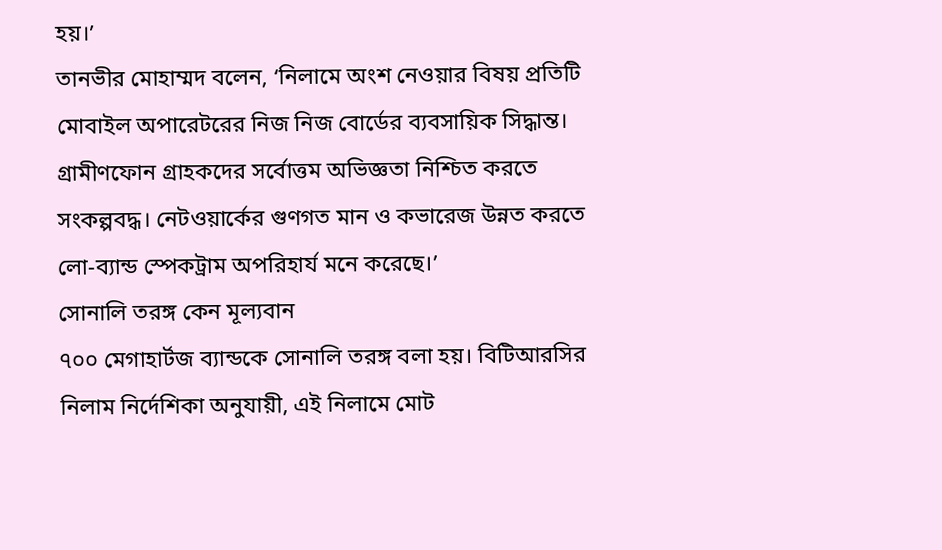হয়।’
তানভীর মোহাম্মদ বলেন, ‘নিলামে অংশ নেওয়ার বিষয় প্রতিটি মোবাইল অপারেটরের নিজ নিজ বোর্ডের ব্যবসায়িক সিদ্ধান্ত। গ্রামীণফোন গ্রাহকদের সর্বোত্তম অভিজ্ঞতা নিশ্চিত করতে সংকল্পবদ্ধ। নেটওয়ার্কের গুণগত মান ও কভারেজ উন্নত করতে লো-ব্যান্ড স্পেকট্রাম অপরিহার্য মনে করেছে।’
সোনালি তরঙ্গ কেন মূল্যবান
৭০০ মেগাহার্টজ ব্যান্ডকে সোনালি তরঙ্গ বলা হয়। বিটিআরসির নিলাম নির্দেশিকা অনুযায়ী, এই নিলামে মোট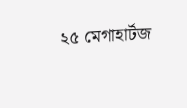২৫ মেগাহার্টজ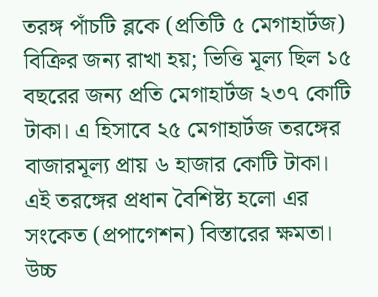তরঙ্গ পাঁচটি ব্লকে (প্রতিটি ৫ মেগাহার্টজ) বিক্রির জন্য রাখা হয়; ভিত্তি মূল্য ছিল ১৫ বছরের জন্য প্রতি মেগাহার্টজ ২৩৭ কোটি টাকা। এ হিসাবে ২৫ মেগাহার্টজ তরঙ্গের বাজারমূল্য প্রায় ৬ হাজার কোটি টাকা।
এই তরঙ্গের প্রধান বৈশিষ্ট্য হলো এর সংকেত (প্রপাগেশন) বিস্তারের ক্ষমতা। উচ্চ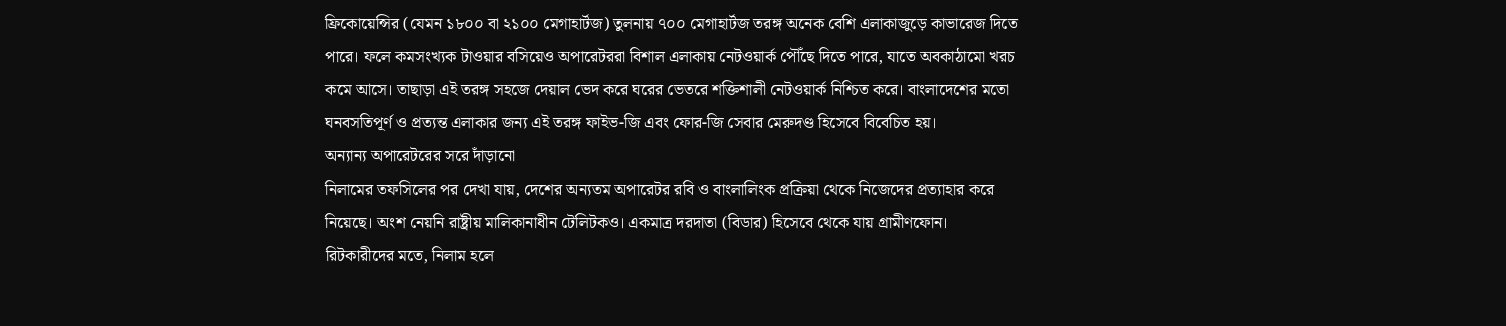ফ্রিকোয়েন্সির (যেমন ১৮০০ বা ২১০০ মেগাহার্টজ) তুলনায় ৭০০ মেগাহার্টজ তরঙ্গ অনেক বেশি এলাকাজুড়ে কাভারেজ দিতে পারে। ফলে কমসংখ্যক টাওয়ার বসিয়েও অপারেটররা বিশাল এলাকায় নেটওয়ার্ক পৌঁছে দিতে পারে, যাতে অবকাঠামো খরচ কমে আসে। তাছাড়া এই তরঙ্গ সহজে দেয়াল ভেদ করে ঘরের ভেতরে শক্তিশালী নেটওয়ার্ক নিশ্চিত করে। বাংলাদেশের মতো ঘনবসতিপূর্ণ ও প্রত্যন্ত এলাকার জন্য এই তরঙ্গ ফাইভ-জি এবং ফোর-জি সেবার মেরুদণ্ড হিসেবে বিবেচিত হয়।
অন্যান্য অপারেটরের সরে দাঁড়ানো
নিলামের তফসিলের পর দেখা যায়, দেশের অন্যতম অপারেটর রবি ও বাংলালিংক প্রক্রিয়া থেকে নিজেদের প্রত্যাহার করে নিয়েছে। অংশ নেয়নি রাষ্ট্রীয় মালিকানাধীন টেলিটকও। একমাত্র দরদাতা (বিডার) হিসেবে থেকে যায় গ্রামীণফোন।
রিটকারীদের মতে, নিলাম হলে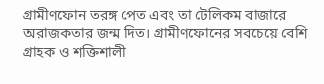গ্রামীণফোন তরঙ্গ পেত এবং তা টেলিকম বাজারে অরাজকতার জন্ম দিত। গ্রামীণফোনের সবচেয়ে বেশি গ্রাহক ও শক্তিশালী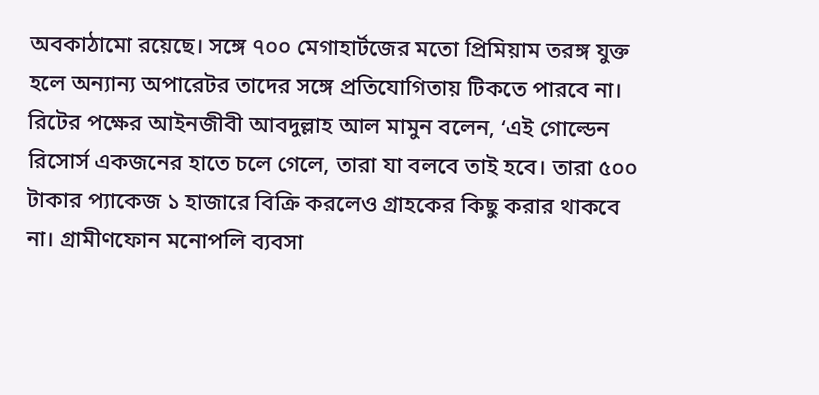অবকাঠামো রয়েছে। সঙ্গে ৭০০ মেগাহার্টজের মতো প্রিমিয়াম তরঙ্গ যুক্ত হলে অন্যান্য অপারেটর তাদের সঙ্গে প্রতিযোগিতায় টিকতে পারবে না।
রিটের পক্ষের আইনজীবী আবদুল্লাহ আল মামুন বলেন, ‘এই গোল্ডেন রিসোর্স একজনের হাতে চলে গেলে, তারা যা বলবে তাই হবে। তারা ৫০০ টাকার প্যাকেজ ১ হাজারে বিক্রি করলেও গ্রাহকের কিছু করার থাকবে না। গ্রামীণফোন মনোপলি ব্যবসা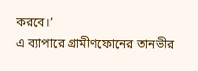করবে।’
এ ব্যাপারে গ্রামীণফোনের তানভীর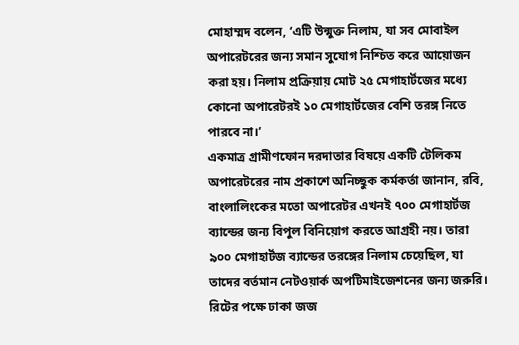মোহাম্মদ বলেন, ‘এটি উন্মুক্ত নিলাম, যা সব মোবাইল অপারেটরের জন্য সমান সুযোগ নিশ্চিত করে আয়োজন করা হয়। নিলাম প্রক্রিয়ায় মোট ২৫ মেগাহার্টজের মধ্যে কোনো অপারেটরই ১০ মেগাহার্টজের বেশি তরঙ্গ নিতে পারবে না।’
একমাত্র গ্রামীণফোন দরদাতার বিষয়ে একটি টেলিকম অপারেটরের নাম প্রকাশে অনিচ্ছুক কর্মকর্তা জানান, রবি, বাংলালিংকের মতো অপারেটর এখনই ৭০০ মেগাহার্টজ ব্যান্ডের জন্য বিপুল বিনিয়োগ করতে আগ্রহী নয়। তারা ৯০০ মেগাহার্টজ ব্যান্ডের তরঙ্গের নিলাম চেয়েছিল, যা তাদের বর্তমান নেটওয়ার্ক অপটিমাইজেশনের জন্য জরুরি।
রিটের পক্ষে ঢাকা জজ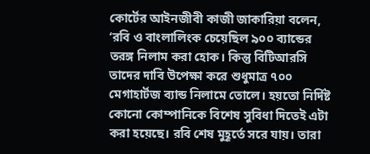কোর্টের আইনজীবী কাজী জাকারিয়া বলেন, ‘রবি ও বাংলালিংক চেয়েছিল ৯০০ ব্যান্ডের তরঙ্গ নিলাম করা হোক। কিন্তু বিটিআরসি তাদের দাবি উপেক্ষা করে শুধুমাত্র ৭০০ মেগাহার্টজ ব্যান্ড নিলামে তোলে। হয়তো নির্দিষ্ট কোনো কোম্পানিকে বিশেষ সুবিধা দিতেই এটা করা হয়েছে। রবি শেষ মুহূর্তে সরে যায়। তারা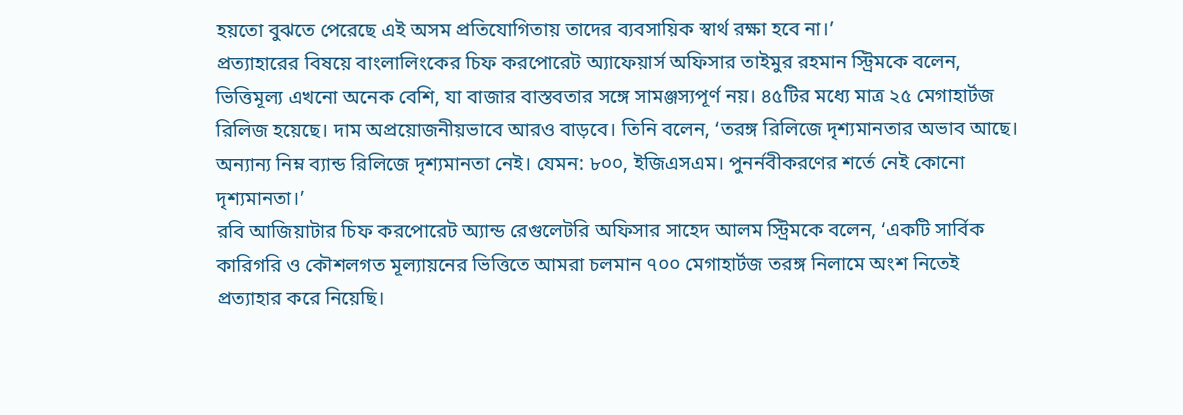হয়তো বুঝতে পেরেছে এই অসম প্রতিযোগিতায় তাদের ব্যবসায়িক স্বার্থ রক্ষা হবে না।’
প্রত্যাহারের বিষয়ে বাংলালিংকের চিফ করপোরেট অ্যাফেয়ার্স অফিসার তাইমুর রহমান স্ট্রিমকে বলেন, ভিত্তিমূল্য এখনো অনেক বেশি, যা বাজার বাস্তবতার সঙ্গে সামঞ্জস্যপূর্ণ নয়। ৪৫টির মধ্যে মাত্র ২৫ মেগাহার্টজ রিলিজ হয়েছে। দাম অপ্রয়োজনীয়ভাবে আরও বাড়বে। তিনি বলেন, ‘তরঙ্গ রিলিজে দৃশ্যমানতার অভাব আছে। অন্যান্য নিম্ন ব্যান্ড রিলিজে দৃশ্যমানতা নেই। যেমন: ৮০০, ইজিএসএম। পুনর্নবীকরণের শর্তে নেই কোনো দৃশ্যমানতা।’
রবি আজিয়াটার চিফ করপোরেট অ্যান্ড রেগুলেটরি অফিসার সাহেদ আলম স্ট্রিমকে বলেন, ‘একটি সার্বিক কারিগরি ও কৌশলগত মূল্যায়নের ভিত্তিতে আমরা চলমান ৭০০ মেগাহার্টজ তরঙ্গ নিলামে অংশ নিতেই প্রত্যাহার করে নিয়েছি।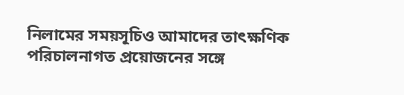নিলামের সময়সূচিও আমাদের তাৎক্ষণিক পরিচালনাগত প্রয়োজনের সঙ্গে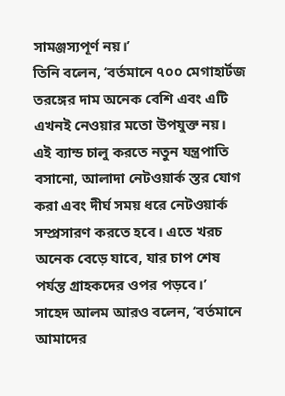সামঞ্জস্যপূর্ণ নয়।’
তিনি বলেন, ‘বর্তমানে ৭০০ মেগাহার্টজ তরঙ্গের দাম অনেক বেশি এবং এটি এখনই নেওয়ার মতো উপযুক্ত নয়। এই ব্যান্ড চালু করতে নতুন যন্ত্রপাতি বসানো, আলাদা নেটওয়ার্ক স্তর যোগ করা এবং দীর্ঘ সময় ধরে নেটওয়ার্ক সম্প্রসারণ করতে হবে। এতে খরচ অনেক বেড়ে যাবে, যার চাপ শেষ পর্যন্ত গ্রাহকদের ওপর পড়বে।’
সাহেদ আলম আরও বলেন, ‘বর্তমানে আমাদের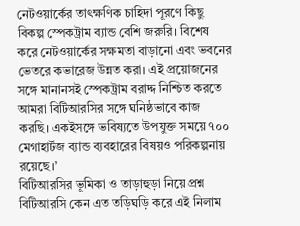নেটওয়ার্কের তাৎক্ষণিক চাহিদা পূরণে কিছু বিকল্প স্পেকট্রাম ব্যান্ড বেশি জরুরি। বিশেষ করে নেটওয়ার্কের সক্ষমতা বাড়ানো এবং ভবনের ভেতরে কভারেজ উন্নত করা। এই প্রয়োজনের সঙ্গে মানানসই স্পেকট্রাম বরাদ্দ নিশ্চিত করতে আমরা বিটিআরসির সঙ্গে ঘনিষ্ঠভাবে কাজ করছি। একইসঙ্গে ভবিষ্যতে উপযুক্ত সময়ে ৭০০ মেগাহার্টজ ব্যান্ড ব্যবহারের বিষয়ও পরিকল্পনায় রয়েছে।’
বিটিআরসির ভূমিকা ও তাড়াহুড়া নিয়ে প্রশ্ন
বিটিআরসি কেন এত তড়িঘড়ি করে এই নিলাম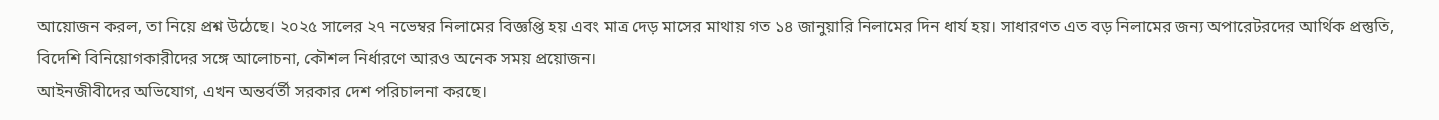আয়োজন করল, তা নিয়ে প্রশ্ন উঠেছে। ২০২৫ সালের ২৭ নভেম্বর নিলামের বিজ্ঞপ্তি হয় এবং মাত্র দেড় মাসের মাথায় গত ১৪ জানুয়ারি নিলামের দিন ধার্য হয়। সাধারণত এত বড় নিলামের জন্য অপারেটরদের আর্থিক প্রস্তুতি, বিদেশি বিনিয়োগকারীদের সঙ্গে আলোচনা, কৌশল নির্ধারণে আরও অনেক সময় প্রয়োজন।
আইনজীবীদের অভিযোগ, এখন অন্তর্বর্তী সরকার দেশ পরিচালনা করছে।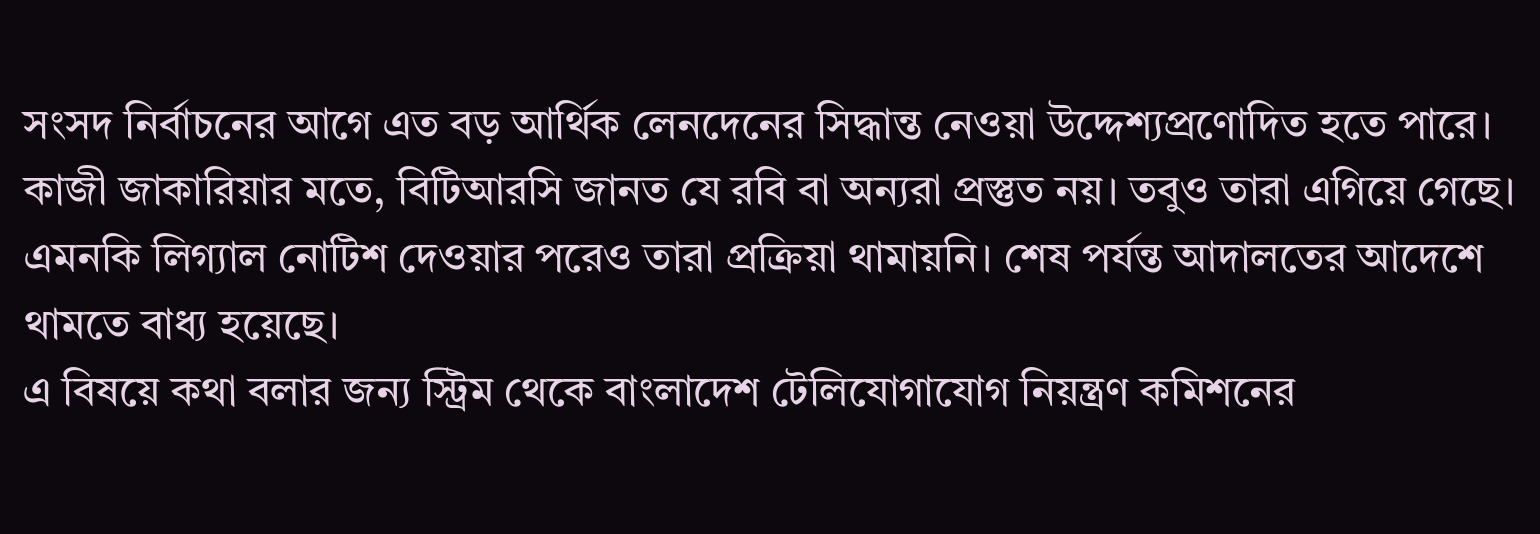সংসদ নির্বাচনের আগে এত বড় আর্থিক লেনদেনের সিদ্ধান্ত নেওয়া উদ্দেশ্যপ্রণোদিত হতে পারে। কাজী জাকারিয়ার মতে, বিটিআরসি জানত যে রবি বা অন্যরা প্রস্তুত নয়। তবুও তারা এগিয়ে গেছে। এমনকি লিগ্যাল নোটিশ দেওয়ার পরেও তারা প্রক্রিয়া থামায়নি। শেষ পর্যন্ত আদালতের আদেশে থামতে বাধ্য হয়েছে।
এ বিষয়ে কথা বলার জন্য স্ট্রিম থেকে বাংলাদেশ টেলিযোগাযোগ নিয়ন্ত্রণ কমিশনের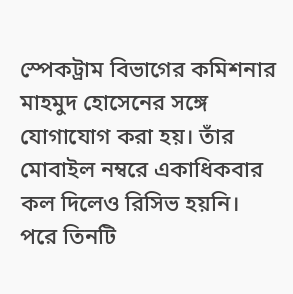স্পেকট্রাম বিভাগের কমিশনার মাহমুদ হোসেনের সঙ্গে যোগাযোগ করা হয়। তাঁর মোবাইল নম্বরে একাধিকবার কল দিলেও রিসিভ হয়নি। পরে তিনটি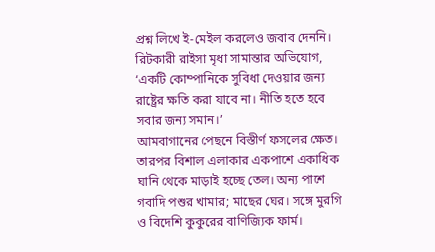প্রশ্ন লিখে ই-মেইল করলেও জবাব দেননি।
রিটকারী রাইসা মৃধা সামান্তার অভিযোগ, ‘একটি কোম্পানিকে সুবিধা দেওয়ার জন্য রাষ্ট্রের ক্ষতি করা যাবে না। নীতি হতে হবে সবার জন্য সমান।’
আমবাগানের পেছনে বিস্তীর্ণ ফসলের ক্ষেত। তারপর বিশাল এলাকার একপাশে একাধিক ঘানি থেকে মাড়াই হচ্ছে তেল। অন্য পাশে গবাদি পশুর খামার; মাছের ঘের। সঙ্গে মুরগি ও বিদেশি কুকুরের বাণিজ্যিক ফার্ম।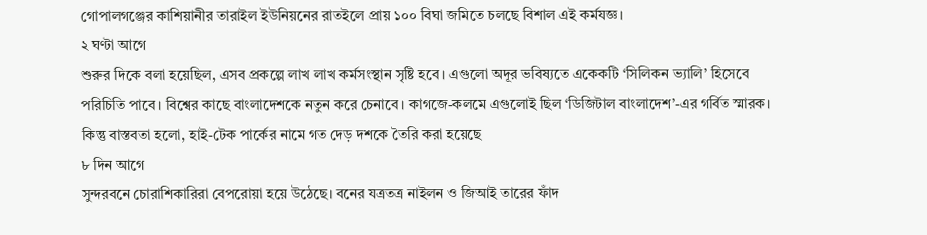গোপালগঞ্জের কাশিয়ানীর তারাইল ইউনিয়নের রাতইলে প্রায় ১০০ বিঘা জমিতে চলছে বিশাল এই কর্মযজ্ঞ।
২ ঘণ্টা আগে
শুরুর দিকে বলা হয়েছিল, এসব প্রকল্পে লাখ লাখ কর্মসংস্থান সৃষ্টি হবে। এগুলো অদূর ভবিষ্যতে একেকটি ‘সিলিকন ভ্যালি’ হিসেবে পরিচিতি পাবে। বিশ্বের কাছে বাংলাদেশকে নতুন করে চেনাবে। কাগজে-কলমে এগুলোই ছিল ‘ডিজিটাল বাংলাদেশ’-এর গর্বিত স্মারক। কিন্তু বাস্তবতা হলো, হাই-টেক পার্কের নামে গত দেড় দশকে তৈরি করা হয়েছে
৮ দিন আগে
সুন্দরবনে চোরাশিকারিরা বেপরোয়া হয়ে উঠেছে। বনের যত্রতত্র নাইলন ও জিআই তারের ফাঁদ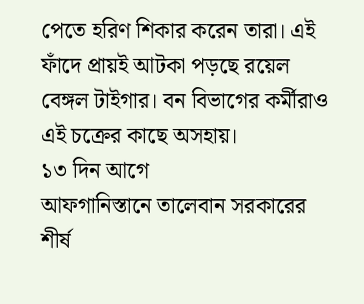পেতে হরিণ শিকার করেন তারা। এই ফাঁদে প্রায়ই আটকা পড়ছে রয়েল বেঙ্গল টাইগার। বন বিভাগের কর্মীরাও এই চক্রের কাছে অসহায়।
১৩ দিন আগে
আফগানিস্তানে তালেবান সরকারের শীর্ষ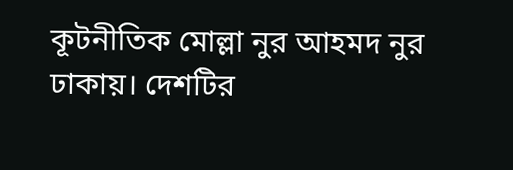কূটনীতিক মোল্লা নুর আহমদ নুর ঢাকায়। দেশটির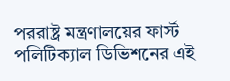পররাষ্ট্র মন্ত্রণালয়ের ফার্স্ট পলিটিক্যাল ডিভিশনের এই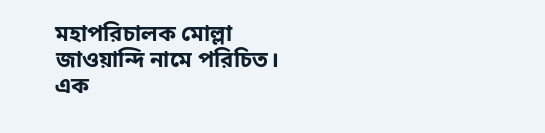মহাপরিচালক মোল্লা জাওয়ান্দি নামে পরিচিত। এক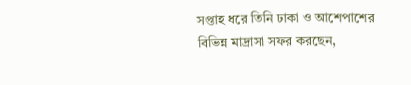সপ্তাহ ধরে তিনি ঢাকা ও আশেপাশের বিভিন্ন মাদ্রাসা সফর করছেন,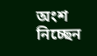অংশ নিচ্ছেন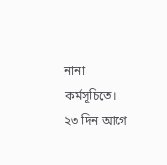নানা কর্মসূচিতে।
২৩ দিন আগে